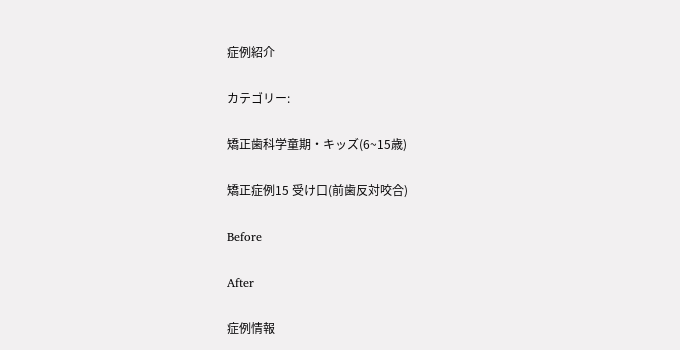症例紹介

カテゴリー:

矯正歯科学童期・キッズ(6~15歳)

矯正症例15 受け口(前歯反対咬合)

Before

After

症例情報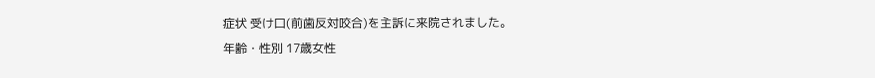症状 受け口(前歯反対咬合)を主訴に来院されました。
年齢・性別 17歳女性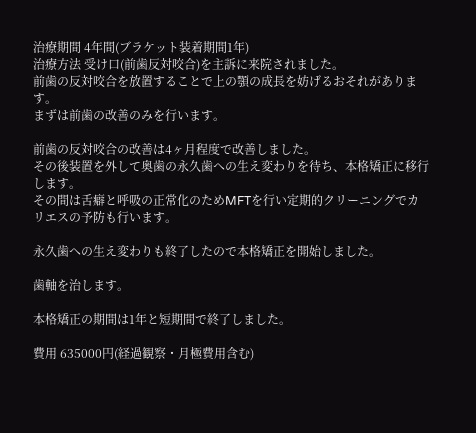治療期間 4年間(ブラケット装着期間1年)
治療方法 受け口(前歯反対咬合)を主訴に来院されました。
前歯の反対咬合を放置することで上の顎の成長を妨げるおそれがあります。
まずは前歯の改善のみを行います。

前歯の反対咬合の改善は4ヶ月程度で改善しました。
その後装置を外して奥歯の永久歯への生え変わりを待ち、本格矯正に移行します。
その間は舌癖と呼吸の正常化のためMFTを行い定期的クリーニングでカリエスの予防も行います。

永久歯への生え変わりも終了したので本格矯正を開始しました。

歯軸を治します。

本格矯正の期間は1年と短期間で終了しました。

費用 635000円(経過観察・月極費用含む)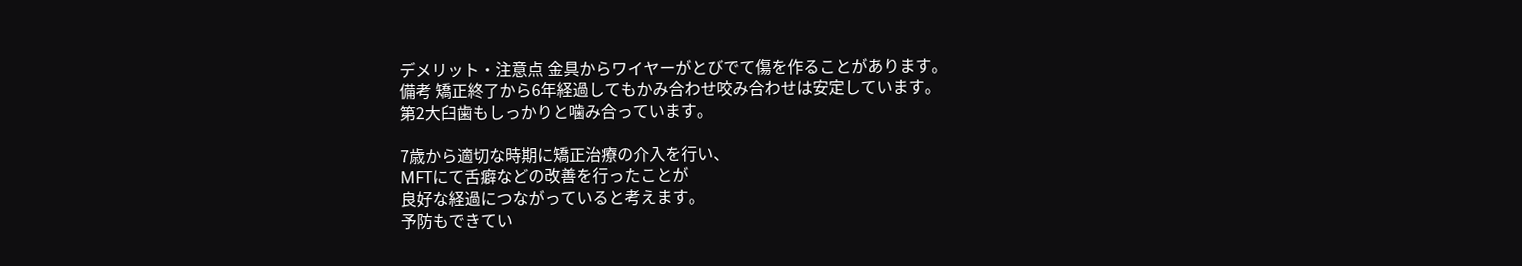デメリット・注意点 金具からワイヤーがとびでて傷を作ることがあります。
備考 矯正終了から6年経過してもかみ合わせ咬み合わせは安定しています。
第2大臼歯もしっかりと噛み合っています。

7歳から適切な時期に矯正治療の介入を行い、
MFTにて舌癖などの改善を行ったことが
良好な経過につながっていると考えます。
予防もできてい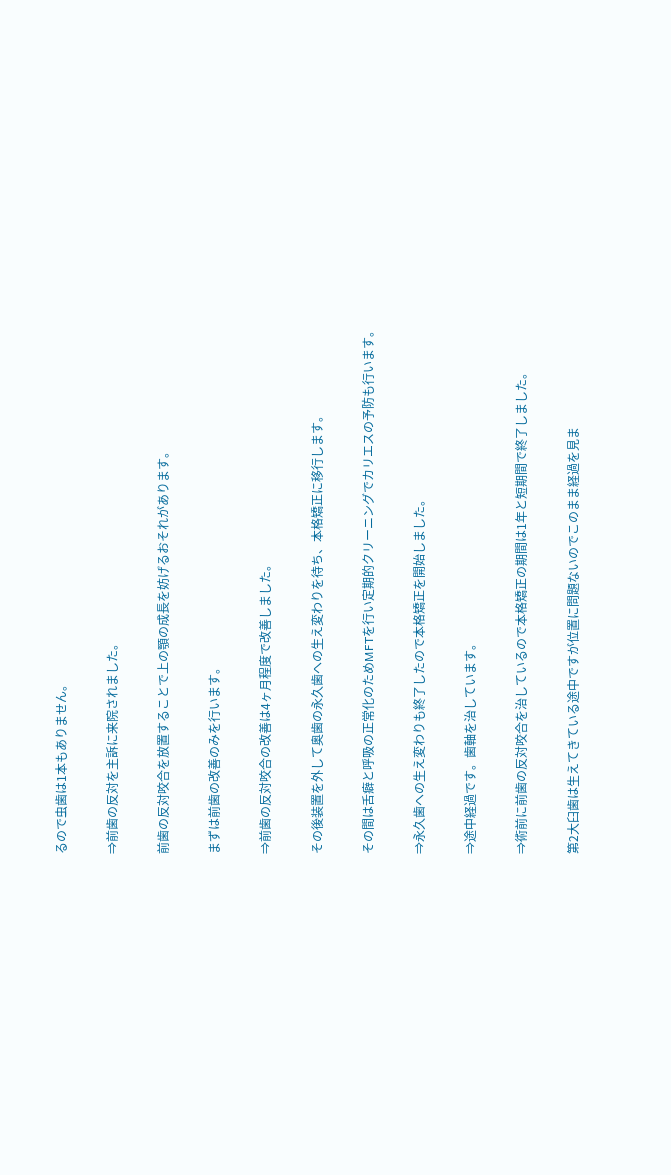るので虫歯は1本もありません。

⇒前歯の反対を主訴に来院されました。

前歯の反対咬合を放置することで上の顎の成長を妨げるおそれがあります。

まずは前歯の改善のみを行います。

⇒前歯の反対咬合の改善は4ヶ月程度で改善しました。

その後装置を外して奥歯の永久歯への生え変わりを待ち、本格矯正に移行します。

その間は舌癖と呼吸の正常化のためMFTを行い定期的クリーニングでカリエスの予防も行います。

⇒永久歯への生え変わりも終了したので本格矯正を開始しました。

⇒途中経過です。歯軸を治しています。

⇒術前に前歯の反対咬合を治しているので本格矯正の期間は1年と短期間で終了しました。

第2大臼歯は生えてきている途中ですが位置に問題ないのでこのまま経過を見ま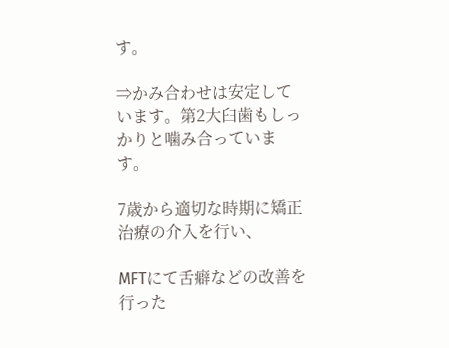す。

⇒かみ合わせは安定しています。第2大臼歯もしっかりと噛み合っています。

7歳から適切な時期に矯正治療の介入を行い、

MFTにて舌癖などの改善を行った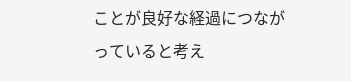ことが良好な経過につながっていると考え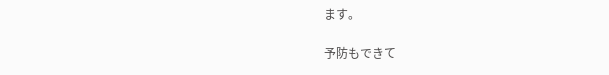ます。

予防もできて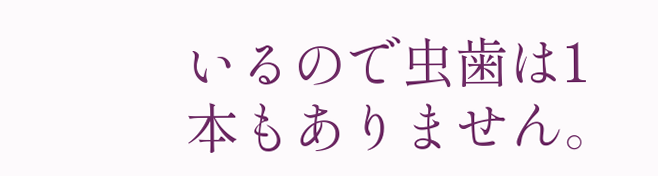いるので虫歯は1本もありません。